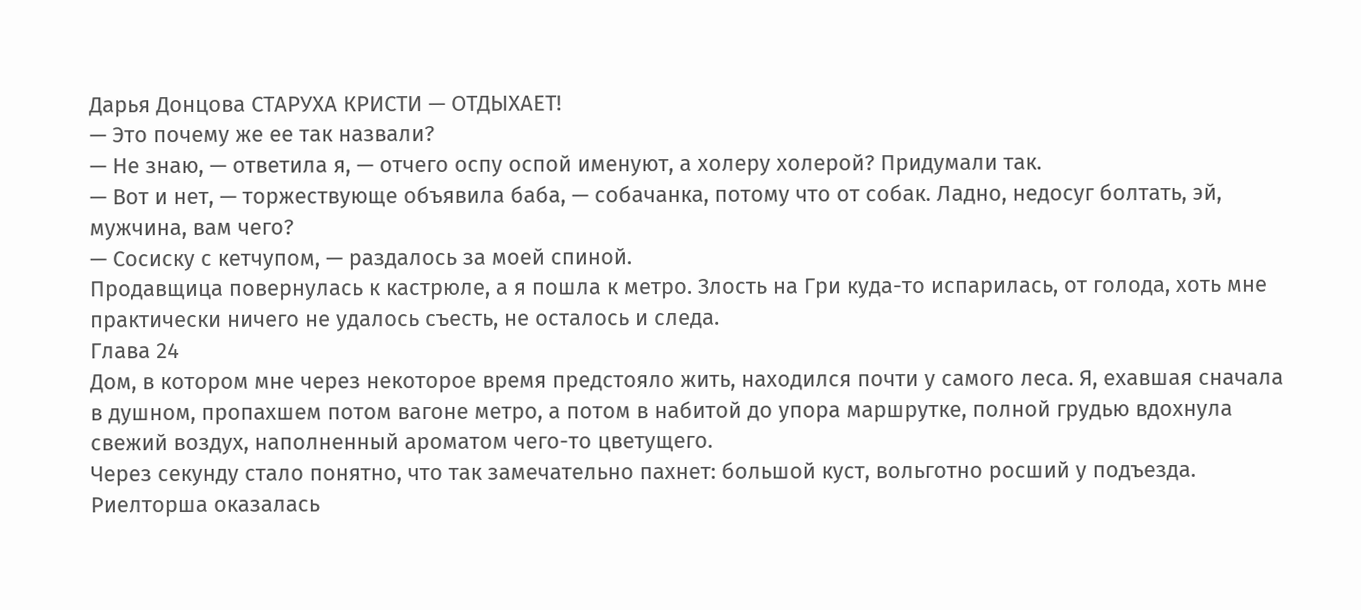Дарья Донцова СТАРУХА КРИСТИ — ОТДЫХАЕТ!
— Это почему же ее так назвали?
— Не знаю, — ответила я, — отчего оспу оспой именуют, а холеру холерой? Придумали так.
— Вот и нет, — торжествующе объявила баба, — собачанка, потому что от собак. Ладно, недосуг болтать, эй, мужчина, вам чего?
— Сосиску с кетчупом, — раздалось за моей спиной.
Продавщица повернулась к кастрюле, а я пошла к метро. Злость на Гри куда-то испарилась, от голода, хоть мне практически ничего не удалось съесть, не осталось и следа.
Глава 24
Дом, в котором мне через некоторое время предстояло жить, находился почти у самого леса. Я, ехавшая сначала в душном, пропахшем потом вагоне метро, а потом в набитой до упора маршрутке, полной грудью вдохнула свежий воздух, наполненный ароматом чего-то цветущего.
Через секунду стало понятно, что так замечательно пахнет: большой куст, вольготно росший у подъезда. Риелторша оказалась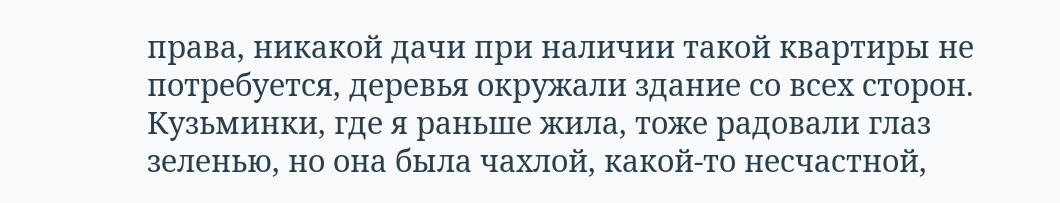права, никакой дачи при наличии такой квартиры не потребуется, деревья окружали здание со всех сторон. Кузьминки, где я раньше жила, тоже радовали глаз зеленью, но она была чахлой, какой-то несчастной,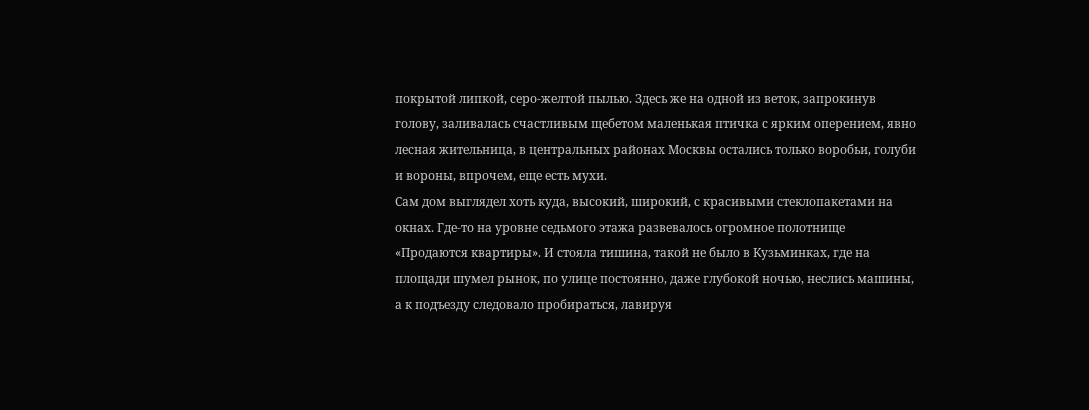покрытой липкой, серо-желтой пылью. Здесь же на одной из веток, запрокинув голову, заливалась счастливым щебетом маленькая птичка с ярким оперением, явно лесная жительница, в центральных районах Москвы остались только воробьи, голуби и вороны, впрочем, еще есть мухи.
Сам дом выглядел хоть куда, высокий, широкий, с красивыми стеклопакетами на окнах. Где-то на уровне седьмого этажа развевалось огромное полотнище «Продаются квартиры». И стояла тишина, такой не было в Кузьминках, где на площади шумел рынок, по улице постоянно, даже глубокой ночью, неслись машины, а к подъезду следовало пробираться, лавируя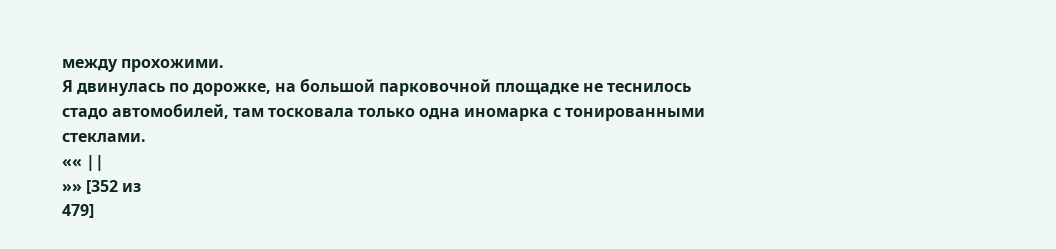между прохожими.
Я двинулась по дорожке, на большой парковочной площадке не теснилось стадо автомобилей, там тосковала только одна иномарка с тонированными стеклами.
«« ||
»» [352 из
479]